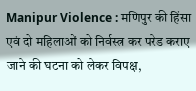Manipur Violence : मणिपुर की हिंसा एवं दो महिलाओं को निर्वस्त्र कर परेड कराए जाने की घटना को लेकर विपक्ष,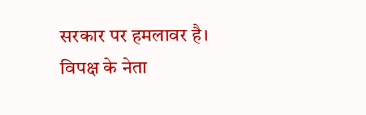सरकार पर हमलावर है। विपक्ष के नेता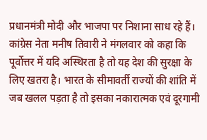प्रधानमंत्री मोदी और भाजपा पर निशाना साध रहे हैं। कांग्रेस नेता मनीष तिवारी ने मंगलवार को कहा कि पूर्वोत्तर में यदि अस्थिरता है तो यह देश की सुरक्षा के लिए खतरा है। भारत के सीमावर्ती राज्यों की शांति में जब खलल पड़ता है तो इसका नकारात्मक एवं दूरगामी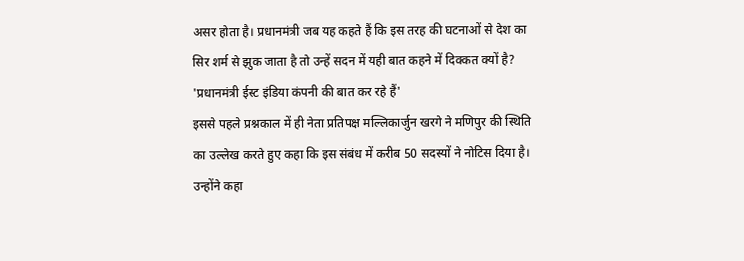असर होता है। प्रधानमंत्री जब यह कहते हैं कि इस तरह की घटनाओं से देश का सिर शर्म से झुक जाता है तो उन्हें सदन में यही बात कहने में दिक्कत क्यों है?
'प्रधानमंत्री ईस्ट इंडिया कंपनी की बात कर रहे हैं'
इससे पहले प्रश्नकाल में ही नेता प्रतिपक्ष मल्लिकार्जुन खरगे ने मणिपुर की स्थिति का उल्लेख करते हुए कहा कि इस संबंध में करीब 50 सदस्यों ने नोटिस दिया है। उन्होंने कहा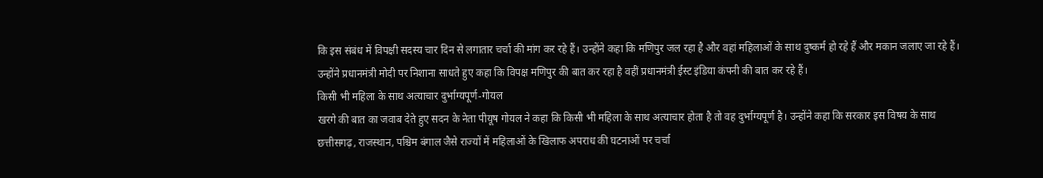कि इस संबंध में विपक्षी सदस्य चार दिन से लगातार चर्चा की मांग कर रहे हैं। उन्होंने कहा कि मणिपुर जल रहा है और वहां महिलाओं के साथ दुष्कर्म हो रहे हैं और मकान जलाए जा रहे हैं। उन्होंने प्रधानमंत्री मोदी पर निशाना साधते हुए कहा कि विपक्ष मणिपुर की बात कर रहा है वहीं प्रधानमंत्री ईस्ट इंडिया कंपनी की बात कर रहे हैं।
किसी भी महिला के साथ अत्याचार दुर्भाग्यपूर्ण-गोयल
खरगे की बात का जवाब देते हुए सदन के नेता पीयूष गोयल ने कहा कि किसी भी महिला के साथ अत्याचार होता है तो वह दुर्भाग्यपूर्ण है। उन्होंने कहा कि सरकार इस विषय के साथ छत्तीसगढ़, राजस्थान, पश्चिम बंगाल जैसे राज्यों में महिलाओं के खिलाफ अपराध की घटनाओं पर चर्चा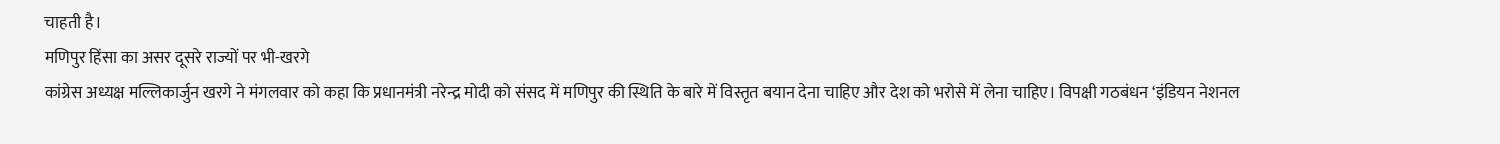चाहती है।
मणिपुर हिंसा का असर दूसरे राज्यों पर भी-खरगे
कांग्रेस अध्यक्ष मल्लिकार्जुन खरगे ने मंगलवार को कहा कि प्रधानमंत्री नरेन्द्र मोदी को संसद में मणिपुर की स्थिति के बारे में विस्तृत बयान देना चाहिए और देश को भरोसे में लेना चाहिए। विपक्षी गठबंधन ‘इंडियन नेशनल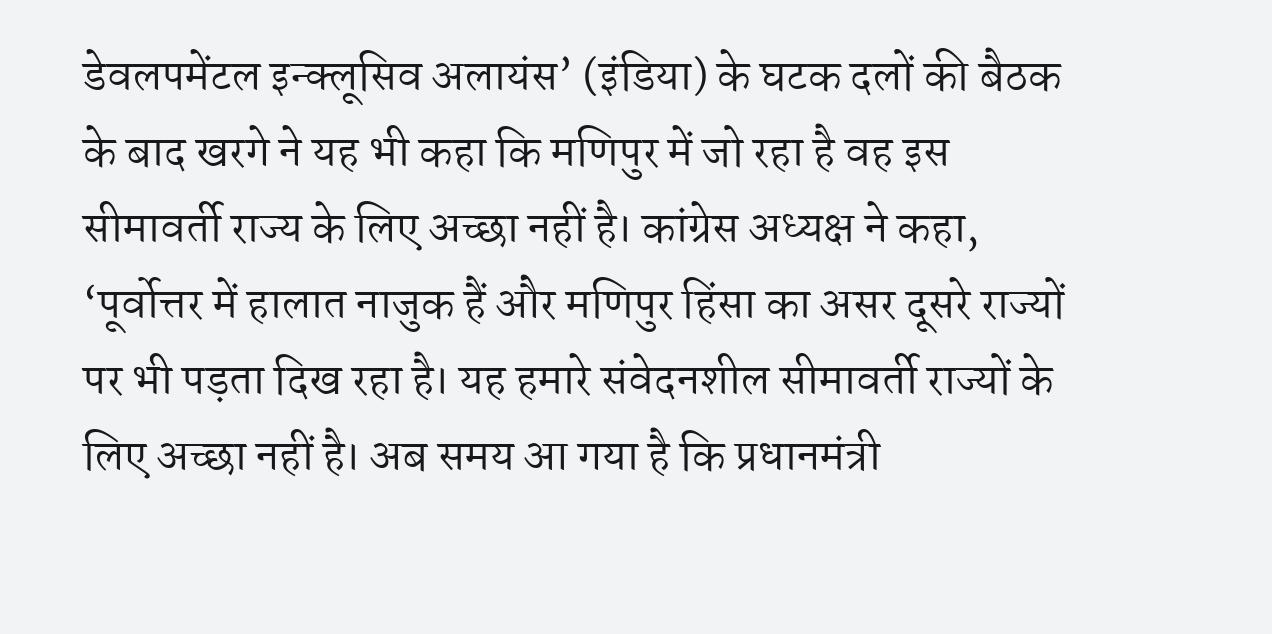डेवलपमेंटल इन्क्लूसिव अलायंस’ (इंडिया) के घटक दलों की बैठक के बाद खरगे ने यह भी कहा कि मणिपुर में जो रहा है वह इस सीमावर्ती राज्य के लिए अच्छा नहीं है। कांग्रेस अध्यक्ष ने कहा, ‘पूर्वोत्तर में हालात नाजुक हैं और मणिपुर हिंसा का असर दूसरे राज्यों पर भी पड़ता दिख रहा है। यह हमारे संवेदनशील सीमावर्ती राज्यों के लिए अच्छा नहीं है। अब समय आ गया है कि प्रधानमंत्री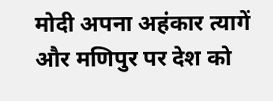मोदी अपना अहंकार त्यागें और मणिपुर पर देश को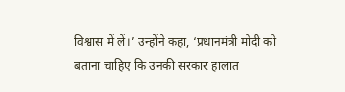विश्वास में लें।’ उन्होंने कहा, ‘प्रधानमंत्री मोदी को बताना चाहिए कि उनकी सरकार हालात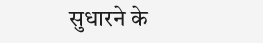सुधारने के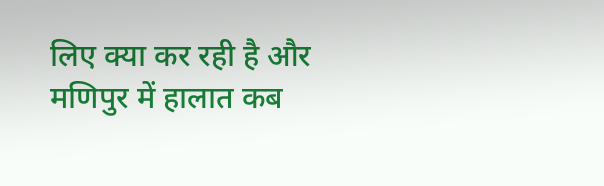लिए क्या कर रही है और मणिपुर में हालात कब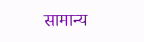सामान्य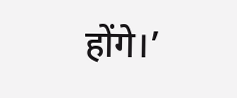होंगे।’